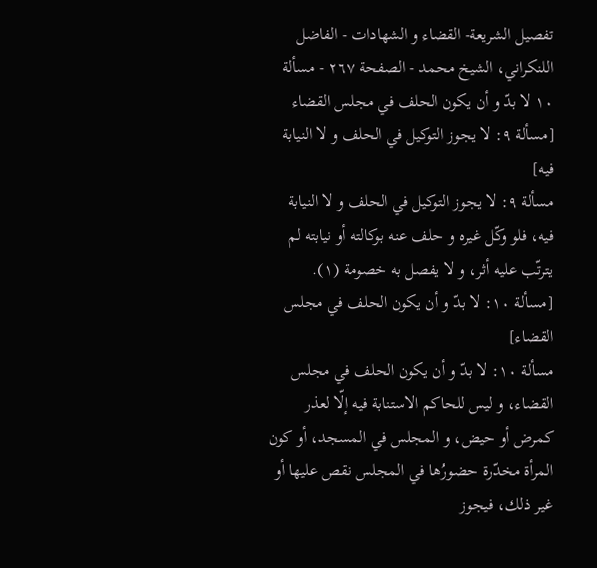تفصيل الشريعة- القضاء و الشهادات - الفاضل اللنكراني، الشيخ محمد - الصفحة ٢٦٧ - مسألة ١٠ لا بدّ و أن يكون الحلف في مجلس القضاء
[مسألة ٩: لا يجوز التوكيل في الحلف و لا النيابة فيه]
مسألة ٩: لا يجوز التوكيل في الحلف و لا النيابة فيه، فلو وكّل غيره و حلف عنه بوكالته أو نيابته لم يترتّب عليه أثر، و لا يفصل به خصومة (١).
[مسألة ١٠: لا بدّ و أن يكون الحلف في مجلس القضاء]
مسألة ١٠: لا بدّ و أن يكون الحلف في مجلس القضاء، و ليس للحاكم الاستنابة فيه إلّا لعذر كمرض أو حيض، و المجلس في المسجد، أو كون المرأة مخدّرة حضورُها في المجلس نقص عليها أو غير ذلك، فيجوز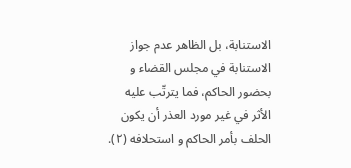الاستنابة، بل الظاهر عدم جواز الاستنابة في مجلس القضاء و بحضور الحاكم، فما يترتّب عليه الأثر في غير مورد العذر أن يكون الحلف بأمر الحاكم و استحلافه (٢).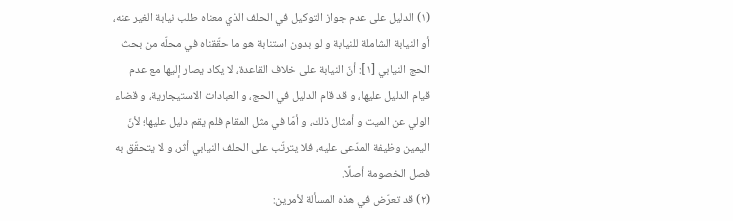(١) الدليل على عدم جواز التوكيل في الحلف الذي معناه طلب نيابة الغير عنه، أو النيابة الشاملة للنيابة و لو بدون استنابة هو ما حقّقناه في محلّه من بحث الحج النيابي [١]: أنّ النيابة على خلاف القاعدة، لا يكاد يصار إليها مع عدم قيام الدليل عليها، و قد قام الدليل في الحج، و العبادات الاستيجارية، و قضاء الولي عن الميت و أمثال ذلك، و أمّا في مثل المقام فلم يقم دليل عليها؛ لأنّ اليمين وظيفة المدّعى عليه، فلا يترتّب على الحلف النيابي أثر، و لا يتحقّق به فصل الخصومة أصلًا.
(٢) قد تعرّض في هذه المسألة لأمرين: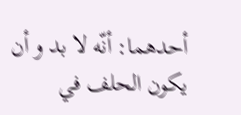أحدهما: أنّه لا بد و أن يكون الحلف في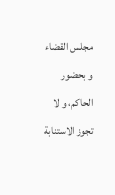مجلس القضاء و بحضور الحاكم، و لا تجوز الاستنابة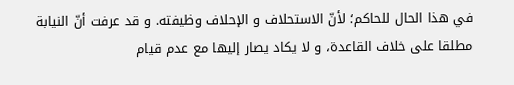في هذا الحال للحاكم؛ لأنّ الاستحلاف و الإحلاف وظيفته. و قد عرفت أنّ النيابة مطلقا على خلاف القاعدة، و لا يكاد يصار إليها مع عدم قيام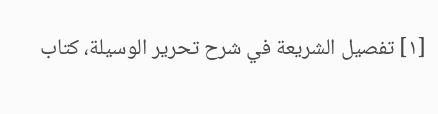[١] تفصيل الشريعة في شرح تحرير الوسيلة، كتاب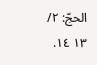الحجّ: ٢/ ١٣ ١٤.